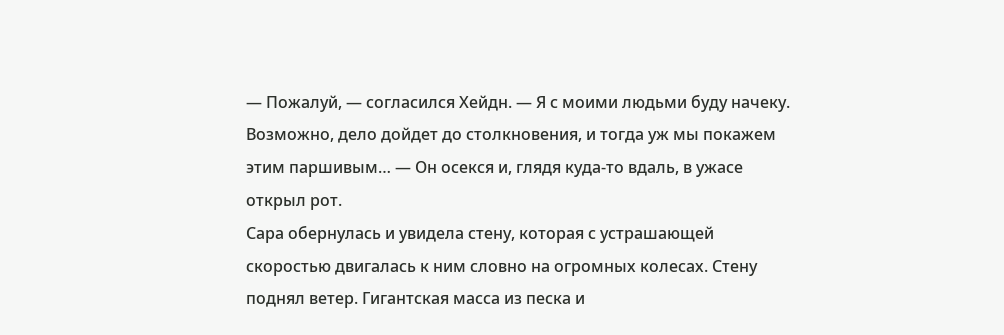— Пожалуй, — согласился Хейдн. — Я с моими людьми буду начеку. Возможно, дело дойдет до столкновения, и тогда уж мы покажем этим паршивым… — Он осекся и, глядя куда-то вдаль, в ужасе открыл рот.
Сара обернулась и увидела стену, которая с устрашающей скоростью двигалась к ним словно на огромных колесах. Стену поднял ветер. Гигантская масса из песка и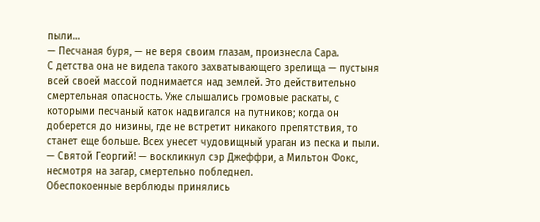пыли…
— Песчаная буря, — не веря своим глазам, произнесла Сара.
С детства она не видела такого захватывающего зрелища — пустыня всей своей массой поднимается над землей. Это действительно смертельная опасность. Уже слышались громовые раскаты, с которыми песчаный каток надвигался на путников; когда он доберется до низины, где не встретит никакого препятствия, то станет еще больше. Всех унесет чудовищный ураган из песка и пыли.
— Святой Георгий! — воскликнул сэр Джеффри, а Мильтон Фокс, несмотря на загар, смертельно побледнел.
Обеспокоенные верблюды принялись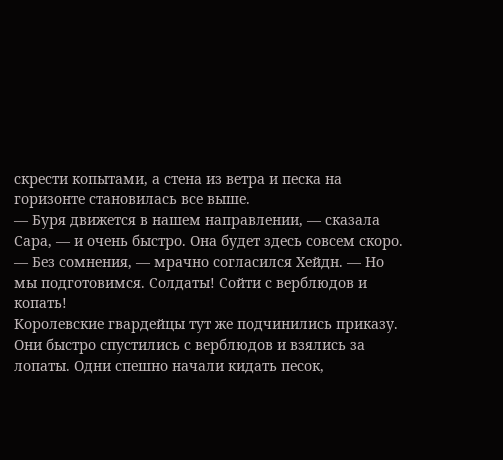скрести копытами, а стена из ветра и песка на горизонте становилась все выше.
— Буря движется в нашем направлении, — сказала Сара, — и очень быстро. Она будет здесь совсем скоро.
— Без сомнения, — мрачно согласился Хейдн. — Но мы подготовимся. Солдаты! Сойти с верблюдов и копать!
Королевские гвардейцы тут же подчинились приказу. Они быстро спустились с верблюдов и взялись за лопаты. Одни спешно начали кидать песок,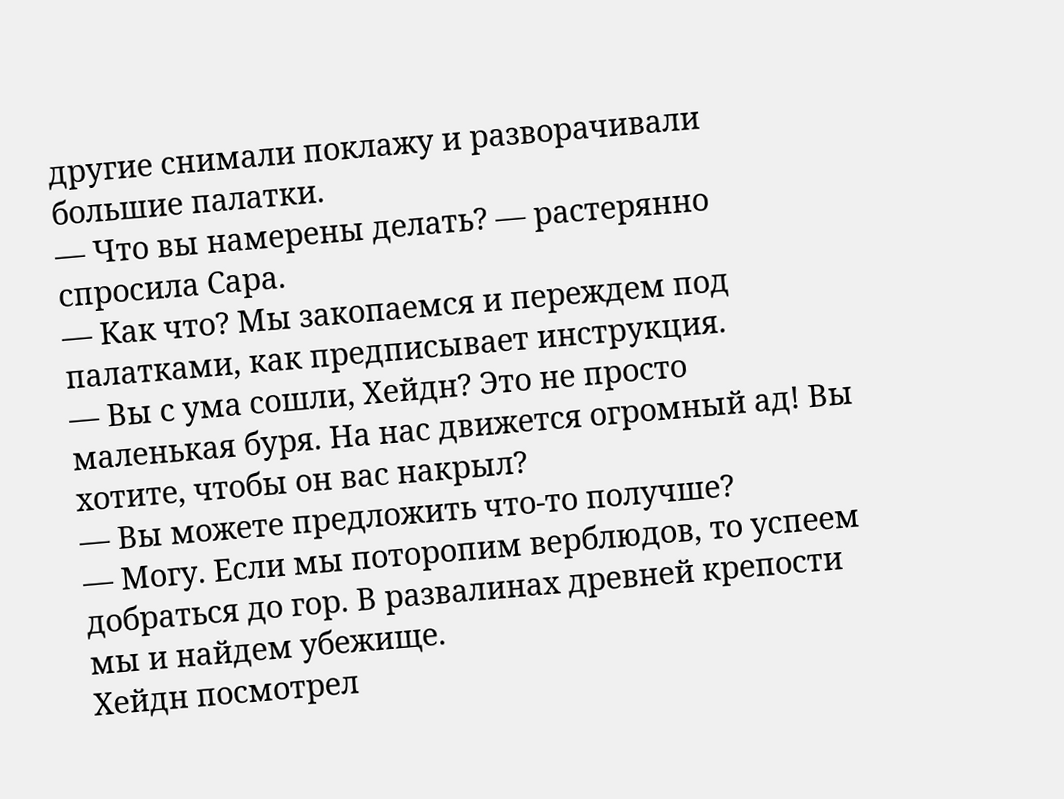другие снимали поклажу и разворачивали большие палатки.
— Что вы намерены делать? — растерянно спросила Сара.
— Как что? Мы закопаемся и переждем под палатками, как предписывает инструкция.
— Вы с ума сошли, Хейдн? Это не просто маленькая буря. На нас движется огромный ад! Вы хотите, чтобы он вас накрыл?
— Вы можете предложить что-то получше?
— Могу. Если мы поторопим верблюдов, то успеем добраться до гор. В развалинах древней крепости мы и найдем убежище.
Хейдн посмотрел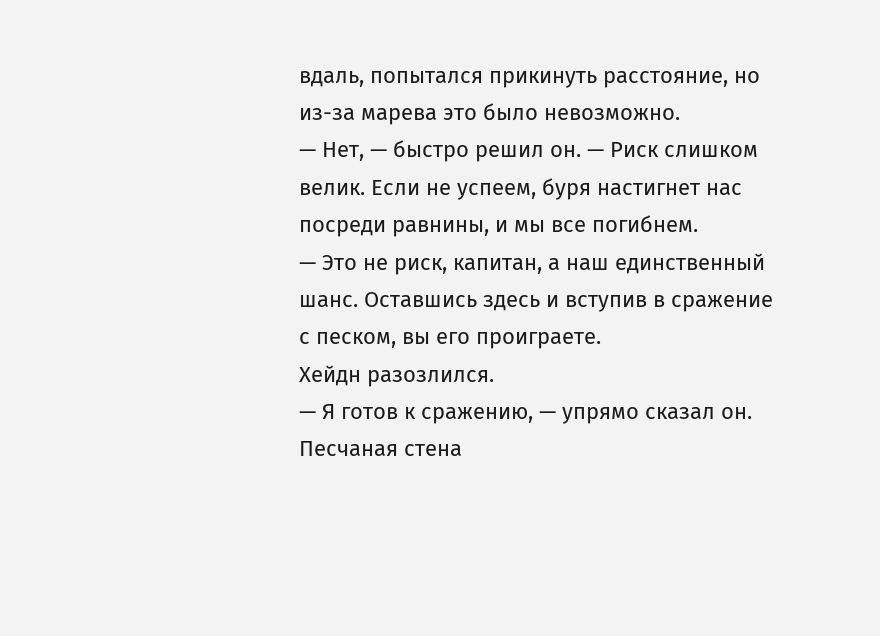вдаль, попытался прикинуть расстояние, но из-за марева это было невозможно.
— Нет, — быстро решил он. — Риск слишком велик. Если не успеем, буря настигнет нас посреди равнины, и мы все погибнем.
— Это не риск, капитан, а наш единственный шанс. Оставшись здесь и вступив в сражение с песком, вы его проиграете.
Хейдн разозлился.
— Я готов к сражению, — упрямо сказал он.
Песчаная стена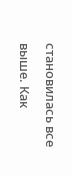становилась все выше. Как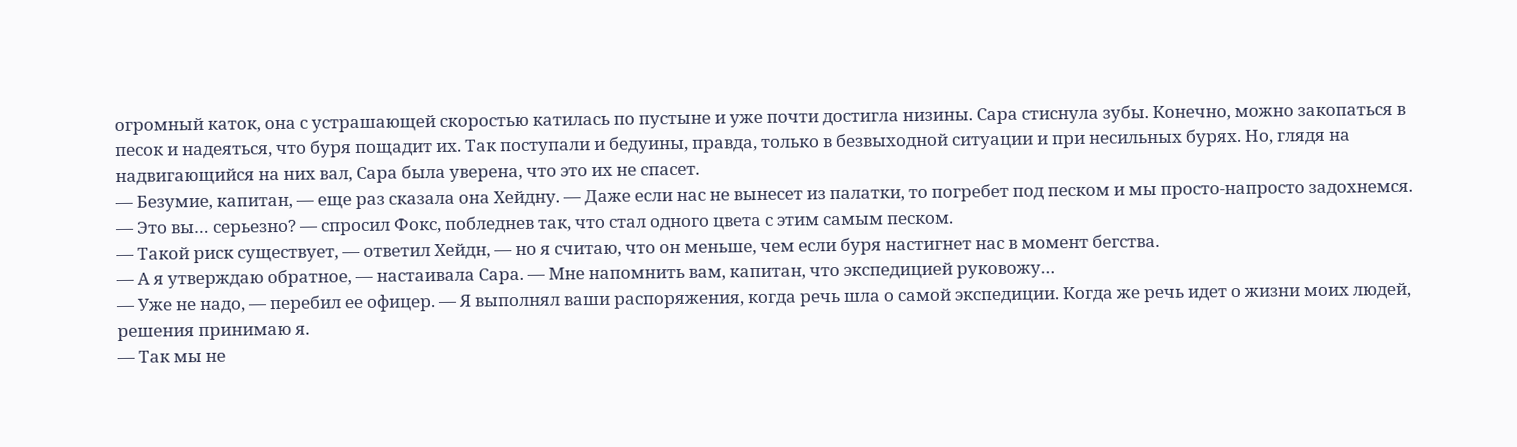огромный каток, она с устрашающей скоростью катилась по пустыне и уже почти достигла низины. Сара стиснула зубы. Конечно, можно закопаться в песок и надеяться, что буря пощадит их. Так поступали и бедуины, правда, только в безвыходной ситуации и при несильных бурях. Но, глядя на надвигающийся на них вал, Сара была уверена, что это их не спасет.
— Безумие, капитан, — еще раз сказала она Хейдну. — Даже если нас не вынесет из палатки, то погребет под песком и мы просто-напросто задохнемся.
— Это вы… серьезно? — спросил Фокс, побледнев так, что стал одного цвета с этим самым песком.
— Такой риск существует, — ответил Хейдн, — но я считаю, что он меньше, чем если буря настигнет нас в момент бегства.
— А я утверждаю обратное, — настаивала Сара. — Мне напомнить вам, капитан, что экспедицией руковожу…
— Уже не надо, — перебил ее офицер. — Я выполнял ваши распоряжения, когда речь шла о самой экспедиции. Когда же речь идет о жизни моих людей, решения принимаю я.
— Так мы не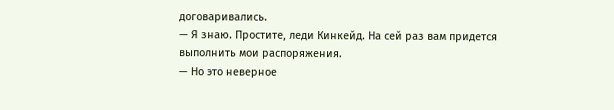договаривались.
— Я знаю. Простите, леди Кинкейд. На сей раз вам придется выполнить мои распоряжения.
— Но это неверное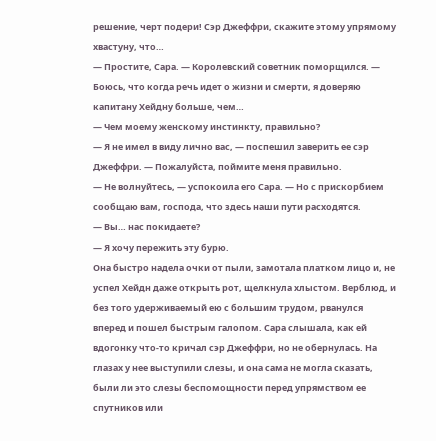решение, черт подери! Сэр Джеффри, скажите этому упрямому хвастуну, что…
— Простите, Сара. — Королевский советник поморщился. — Боюсь, что когда речь идет о жизни и смерти, я доверяю капитану Хейдну больше, чем…
— Чем моему женскому инстинкту, правильно?
— Я не имел в виду лично вас, — поспешил заверить ее сэр Джеффри. — Пожалуйста, поймите меня правильно.
— Не волнуйтесь, — успокоила его Сара. — Но с прискорбием сообщаю вам, господа, что здесь наши пути расходятся.
— Вы… нас покидаете?
— Я хочу пережить эту бурю.
Она быстро надела очки от пыли, замотала платком лицо и, не успел Хейдн даже открыть рот, щелкнула хлыстом. Верблюд, и без того удерживаемый ею с большим трудом, рванулся вперед и пошел быстрым галопом. Сара слышала, как ей вдогонку что-то кричал сэр Джеффри, но не обернулась. На глазах у нее выступили слезы, и она сама не могла сказать, были ли это слезы беспомощности перед упрямством ее спутников или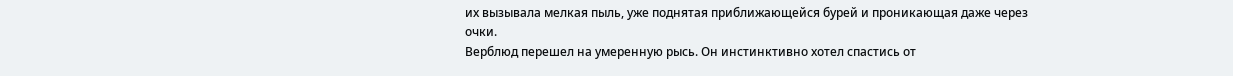их вызывала мелкая пыль, уже поднятая приближающейся бурей и проникающая даже через очки.
Верблюд перешел на умеренную рысь. Он инстинктивно хотел спастись от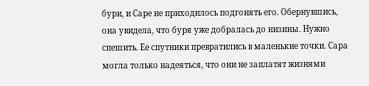бури, и Саре не приходилось подгонять его. Обернувшись, она увидела, что буря уже добралась до низины. Нужно спешить. Ее спутники превратились в маленькие точки. Сара могла только надеяться, что они не заплатят жизнями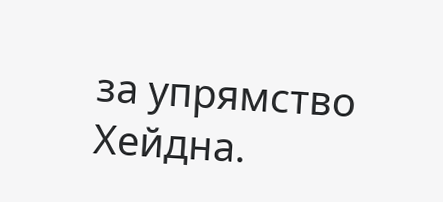за упрямство Хейдна.